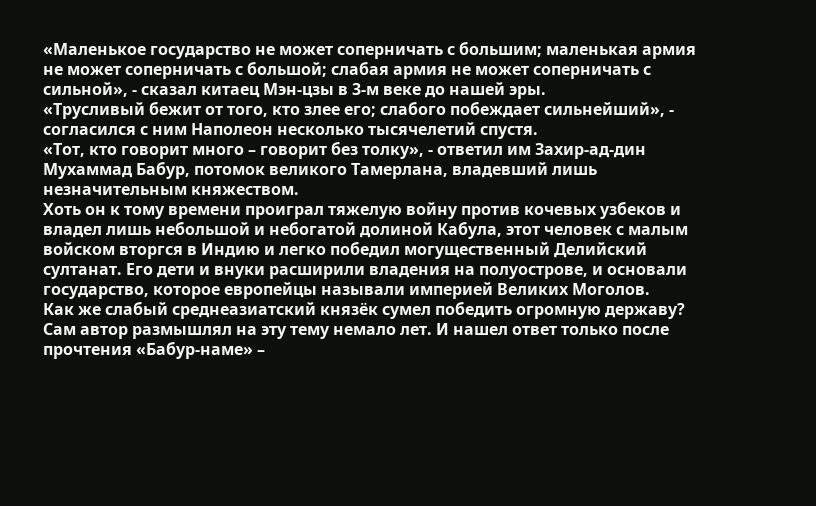«Маленькое государство не может соперничать с большим; маленькая армия не может соперничать с большой; слабая армия не может соперничать с сильной», - сказал китаец Мэн-цзы в 3-м веке до нашей эры.
«Трусливый бежит от того, кто злее его; слабого побеждает сильнейший», - согласился с ним Наполеон несколько тысячелетий спустя.
«Тот, кто говорит много – говорит без толку», - ответил им Захир-ад-дин Мухаммад Бабур, потомок великого Тамерлана, владевший лишь незначительным княжеством.
Хоть он к тому времени проиграл тяжелую войну против кочевых узбеков и владел лишь небольшой и небогатой долиной Кабула, этот человек с малым войском вторгся в Индию и легко победил могущественный Делийский султанат. Его дети и внуки расширили владения на полуострове, и основали государство, которое европейцы называли империей Великих Моголов.
Как же слабый среднеазиатский князёк сумел победить огромную державу?
Сам автор размышлял на эту тему немало лет. И нашел ответ только после прочтения «Бабур-наме» –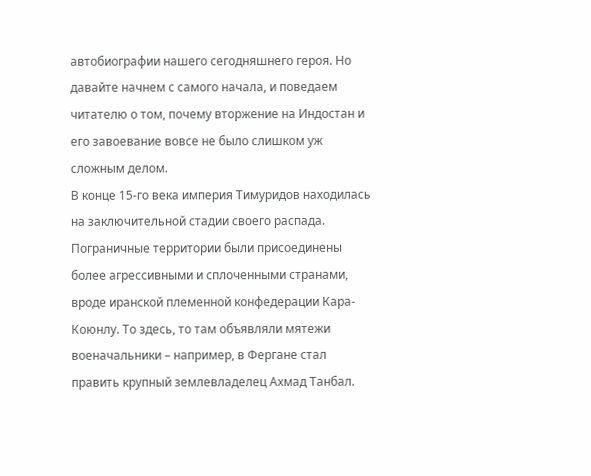автобиографии нашего сегодняшнего героя. Но давайте начнем с самого начала, и поведаем читателю о том, почему вторжение на Индостан и его завоевание вовсе не было слишком уж сложным делом.
В конце 15-го века империя Тимуридов находилась на заключительной стадии своего распада. Пограничные территории были присоединены более агрессивными и сплоченными странами, вроде иранской племенной конфедерации Кара-Коюнлу. То здесь, то там объявляли мятежи военачальники – например, в Фергане стал править крупный землевладелец Ахмад Танбал.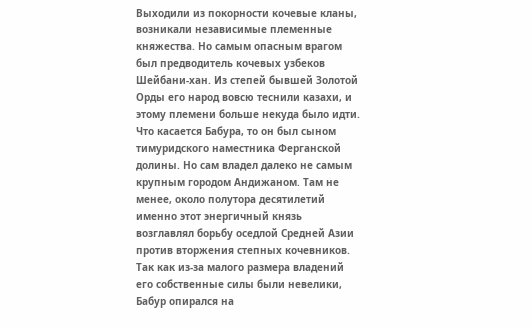Выходили из покорности кочевые кланы, возникали независимые племенные княжества. Но самым опасным врагом был предводитель кочевых узбеков Шейбани-хан. Из степей бывшей Золотой Орды его народ вовсю теснили казахи, и этому племени больше некуда было идти.
Что касается Бабура, то он был сыном тимуридского наместника Ферганской долины. Но сам владел далеко не самым крупным городом Андижаном. Там не менее, около полутора десятилетий именно этот энергичный князь возглавлял борьбу оседлой Средней Азии против вторжения степных кочевников.
Так как из-за малого размера владений его собственные силы были невелики, Бабур опирался на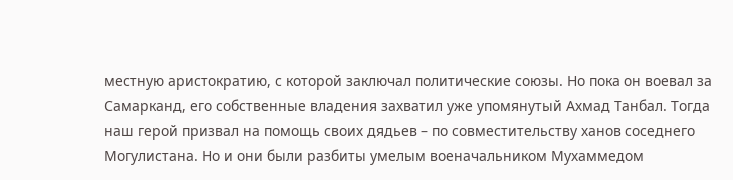местную аристократию, с которой заключал политические союзы. Но пока он воевал за Самарканд, его собственные владения захватил уже упомянутый Ахмад Танбал. Тогда наш герой призвал на помощь своих дядьев – по совместительству ханов соседнего Могулистана. Но и они были разбиты умелым военачальником Мухаммедом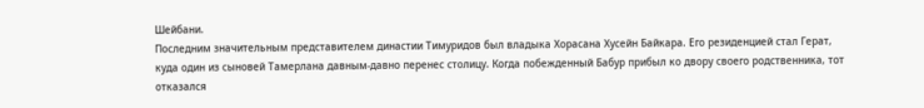Шейбани.
Последним значительным представителем династии Тимуридов был владыка Хорасана Хусейн Байкара. Его резиденцией стал Герат, куда один из сыновей Тамерлана давным-давно перенес столицу. Когда побежденный Бабур прибыл ко двору своего родственника, тот отказался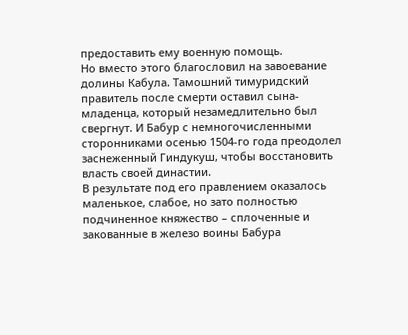предоставить ему военную помощь.
Но вместо этого благословил на завоевание долины Кабула. Тамошний тимуридский правитель после смерти оставил сына-младенца, который незамедлительно был свергнут. И Бабур с немногочисленными сторонниками осенью 1504-го года преодолел заснеженный Гиндукуш, чтобы восстановить власть своей династии.
В результате под его правлением оказалось маленькое, слабое, но зато полностью подчиненное княжество – сплоченные и закованные в железо воины Бабура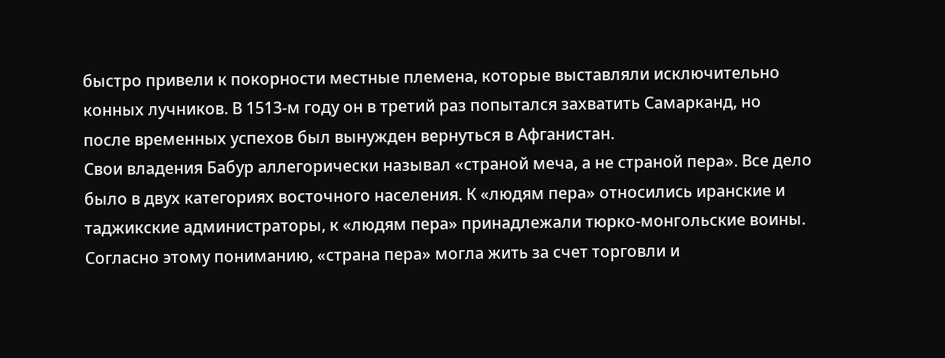быстро привели к покорности местные племена, которые выставляли исключительно конных лучников. В 1513-м году он в третий раз попытался захватить Самарканд, но после временных успехов был вынужден вернуться в Афганистан.
Свои владения Бабур аллегорически называл «страной меча, а не страной пера». Все дело было в двух категориях восточного населения. К «людям пера» относились иранские и таджикские администраторы, к «людям пера» принадлежали тюрко-монгольские воины. Согласно этому пониманию, «страна пера» могла жить за счет торговли и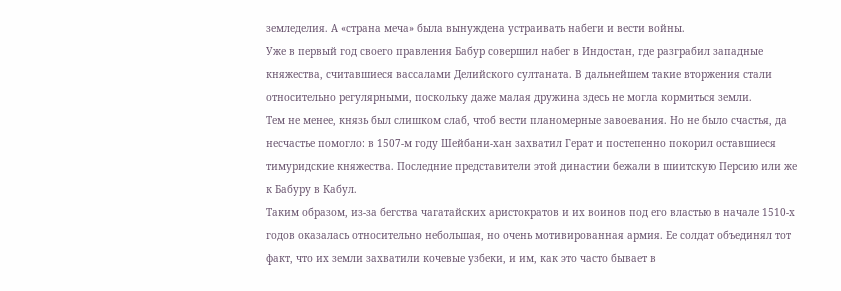земледелия. А «страна меча» была вынуждена устраивать набеги и вести войны.
Уже в первый год своего правления Бабур совершил набег в Индостан, где разграбил западные княжества, считавшиеся вассалами Делийского султаната. В дальнейшем такие вторжения стали относительно регулярными, поскольку даже малая дружина здесь не могла кормиться земли.
Тем не менее, князь был слишком слаб, чтоб вести планомерные завоевания. Но не было счастья, да несчастье помогло: в 1507-м году Шейбани-хан захватил Герат и постепенно покорил оставшиеся тимуридские княжества. Последние представители этой династии бежали в шиитскую Персию или же к Бабуру в Кабул.
Таким образом, из-за бегства чагатайских аристократов и их воинов под его властью в начале 1510-х годов оказалась относительно небольшая, но очень мотивированная армия. Ее солдат объединял тот факт, что их земли захватили кочевые узбеки, и им, как это часто бывает в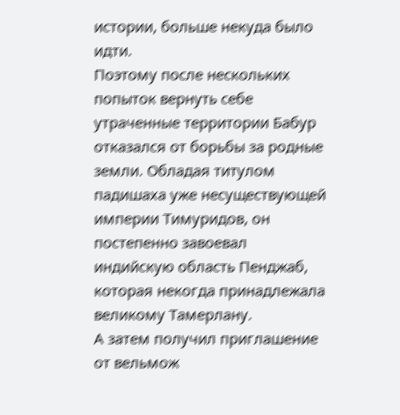истории, больше некуда было идти.
Поэтому после нескольких попыток вернуть себе утраченные территории Бабур отказался от борьбы за родные земли. Обладая титулом падишаха уже несуществующей империи Тимуридов, он постепенно завоевал индийскую область Пенджаб, которая некогда принадлежала великому Тамерлану.
А затем получил приглашение от вельмож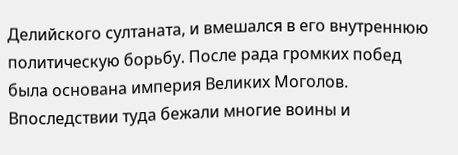Делийского султаната, и вмешался в его внутреннюю политическую борьбу. После рада громких побед была основана империя Великих Моголов. Впоследствии туда бежали многие воины и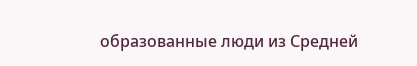образованные люди из Средней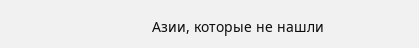Азии, которые не нашли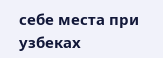себе места при узбеках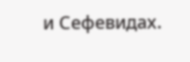и Сефевидах.